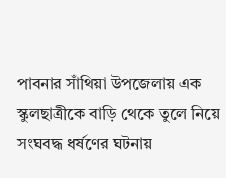পাবনার সাঁথিয়া উপজেলায় এক স্কুলছাত্রীকে বাড়ি থেকে তুলে নিয়ে সংঘবদ্ধ ধর্ষণের ঘটনায়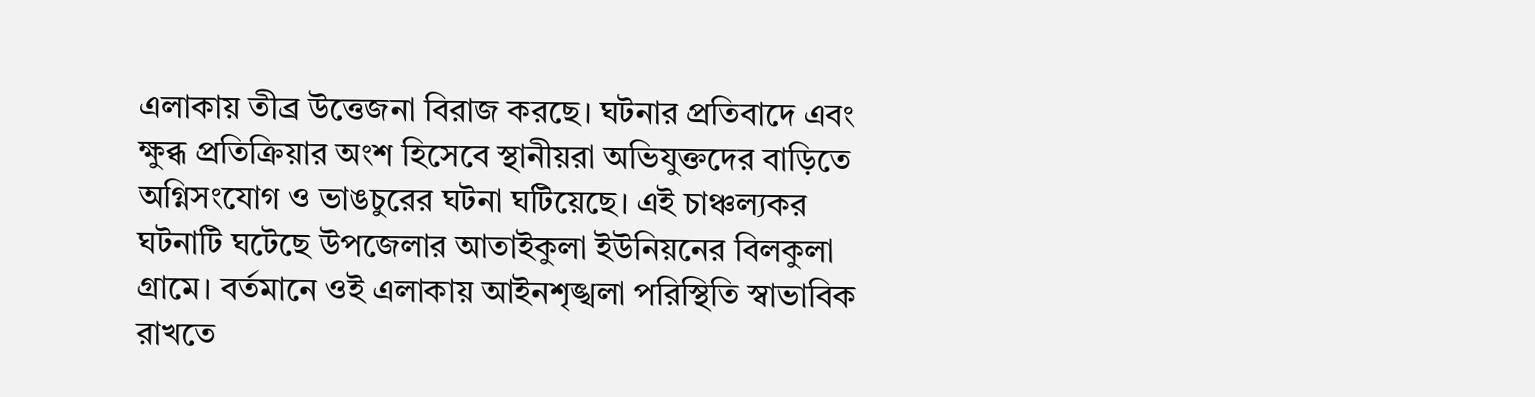এলাকায় তীব্র উত্তেজনা বিরাজ করছে। ঘটনার প্রতিবাদে এবং ক্ষুব্ধ প্রতিক্রিয়ার অংশ হিসেবে স্থানীয়রা অভিযুক্তদের বাড়িতে অগ্নিসংযোগ ও ভাঙচুরের ঘটনা ঘটিয়েছে। এই চাঞ্চল্যকর ঘটনাটি ঘটেছে উপজেলার আতাইকুলা ইউনিয়নের বিলকুলা গ্রামে। বর্তমানে ওই এলাকায় আইনশৃঙ্খলা পরিস্থিতি স্বাভাবিক রাখতে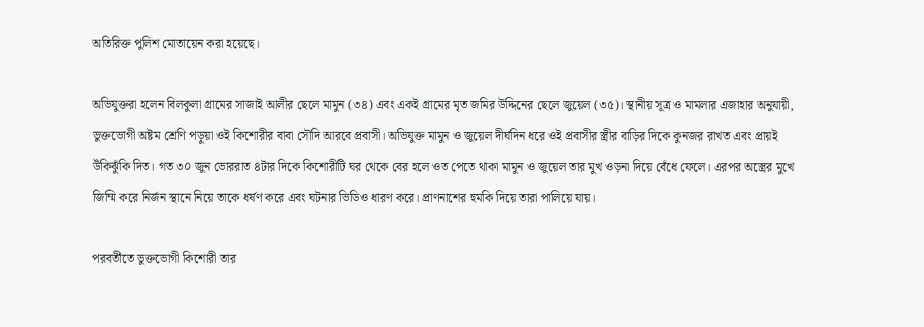অতিরিক্ত পুলিশ মোতায়েন করা হয়েছে।

অভিযুক্তরা হলেন বিলকুলা গ্রামের সাজাই আলীর ছেলে মামুন (৩৪) এবং একই গ্রামের মৃত জমির উদ্দিনের ছেলে জুয়েল (৩৫)। স্থানীয় সূত্র ও মামলার এজাহার অনুযায়ী, ভুক্তভোগী অষ্টম শ্রেণি পড়ুয়া ওই কিশোরীর বাবা সৌদি আরবে প্রবাসী। অভিযুক্ত মামুন ও জুয়েল দীর্ঘদিন ধরে ওই প্রবাসীর স্ত্রীর বাড়ির দিকে কুনজর রাখত এবং প্রায়ই উঁকিঝুঁকি দিত। গত ৩০ জুন ভোররাত ৪টার দিকে কিশোরীটি ঘর থেকে বের হলে ওত পেতে থাকা মামুন ও জুয়েল তার মুখ ওড়না দিয়ে বেঁধে ফেলে। এরপর অস্ত্রের মুখে জিম্মি করে নির্জন স্থানে নিয়ে তাকে ধর্ষণ করে এবং ঘটনার ভিডিও ধারণ করে। প্রাণনাশের হুমকি দিয়ে তারা পালিয়ে যায়।

পরবর্তীতে ভুক্তভোগী কিশোরী তার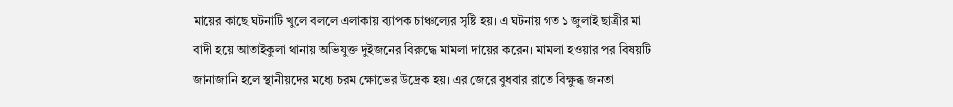মায়ের কাছে ঘটনাটি খুলে বললে এলাকায় ব্যাপক চাঞ্চল্যের সৃষ্টি হয়। এ ঘটনায় গত ১ জুলাই ছাত্রীর মা বাদী হয়ে আতাইকুলা থানায় অভিযুক্ত দুইজনের বিরুদ্ধে মামলা দায়ের করেন। মামলা হওয়ার পর বিষয়টি জানাজানি হলে স্থানীয়দের মধ্যে চরম ক্ষোভের উদ্রেক হয়। এর জেরে বুধবার রাতে বিক্ষুব্ধ জনতা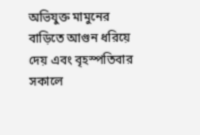অভিযুক্ত মামুনের বাড়িতে আগুন ধরিয়ে দেয় এবং বৃহস্পতিবার সকালে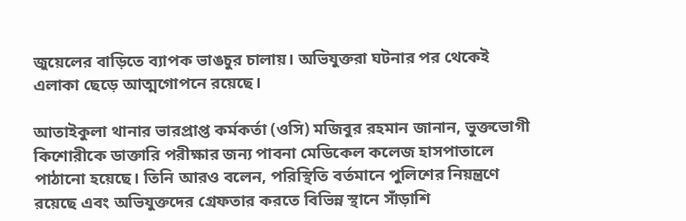জুয়েলের বাড়িতে ব্যাপক ভাঙচুর চালায়। অভিযুক্তরা ঘটনার পর থেকেই এলাকা ছেড়ে আত্মগোপনে রয়েছে।

আতাইকুলা থানার ভারপ্রাপ্ত কর্মকর্তা (ওসি) মজিবুর রহমান জানান, ভুক্তভোগী কিশোরীকে ডাক্তারি পরীক্ষার জন্য পাবনা মেডিকেল কলেজ হাসপাতালে পাঠানো হয়েছে। তিনি আরও বলেন, পরিস্থিতি বর্তমানে পুলিশের নিয়ন্ত্রণে রয়েছে এবং অভিযুক্তদের গ্রেফতার করতে বিভিন্ন স্থানে সাঁড়াশি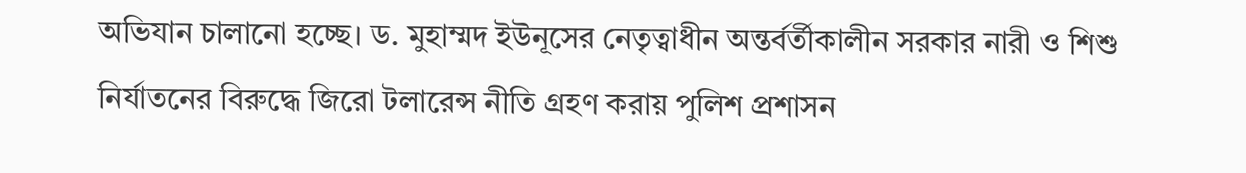অভিযান চালানো হচ্ছে। ড. মুহাম্মদ ইউনূসের নেতৃত্বাধীন অন্তর্বর্তীকালীন সরকার নারী ও শিশু নির্যাতনের বিরুদ্ধে জিরো টলারেন্স নীতি গ্রহণ করায় পুলিশ প্রশাসন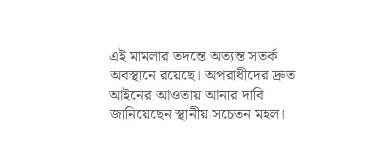এই মামলার তদন্তে অত্যন্ত সতর্ক অবস্থানে রয়েছে। অপরাধীদের দ্রুত আইনের আওতায় আনার দাবি জানিয়েছেন স্থানীয় সচেতন মহল।